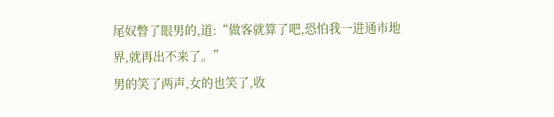尾奴瞥了眼男的,道:“做客就算了吧,恐怕我一进通市地界,就再出不来了。”
男的笑了两声,女的也笑了,收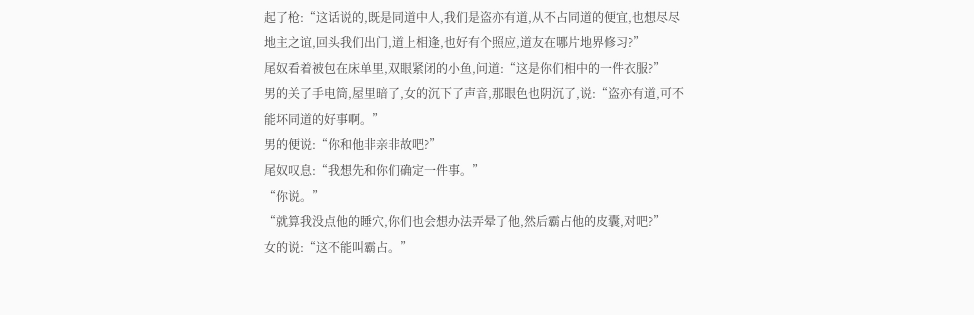起了枪:“这话说的,既是同道中人,我们是盗亦有道,从不占同道的便宜,也想尽尽地主之谊,回头我们出门,道上相逢,也好有个照应,道友在哪片地界修习?”
尾奴看着被包在床单里,双眼紧闭的小鱼,问道:“这是你们相中的一件衣服?”
男的关了手电筒,屋里暗了,女的沉下了声音,那眼色也阴沉了,说:“盗亦有道,可不能坏同道的好事啊。”
男的便说:“你和他非亲非故吧?”
尾奴叹息:“我想先和你们确定一件事。”
“你说。”
“就算我没点他的睡穴,你们也会想办法弄晕了他,然后霸占他的皮囊,对吧?”
女的说:“这不能叫霸占。”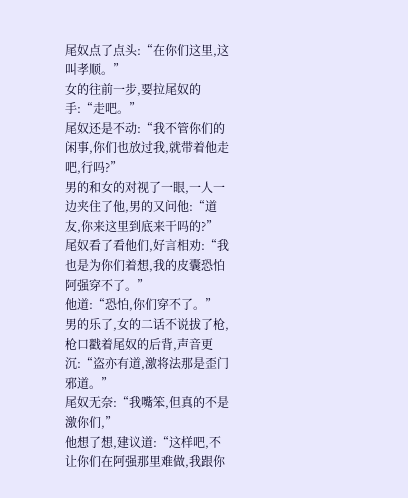尾奴点了点头:“在你们这里,这叫孝顺。”
女的往前一步,要拉尾奴的手:“走吧。”
尾奴还是不动:“我不管你们的闲事,你们也放过我,就带着他走吧,行吗?”
男的和女的对视了一眼,一人一边夹住了他,男的又问他:“道友,你来这里到底来干吗的?”
尾奴看了看他们,好言相劝:“我也是为你们着想,我的皮囊恐怕阿强穿不了。”
他道:“恐怕,你们穿不了。”
男的乐了,女的二话不说拔了枪,枪口戳着尾奴的后背,声音更沉:“盗亦有道,激将法那是歪门邪道。”
尾奴无奈:“我嘴笨,但真的不是激你们,”
他想了想,建议道:“这样吧,不让你们在阿强那里难做,我跟你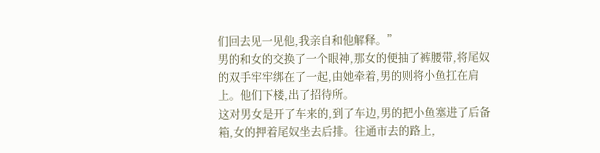们回去见一见他,我亲自和他解释。”
男的和女的交换了一个眼神,那女的便抽了裤腰带,将尾奴的双手牢牢绑在了一起,由她牵着,男的则将小鱼扛在肩上。他们下楼,出了招待所。
这对男女是开了车来的,到了车边,男的把小鱼塞进了后备箱,女的押着尾奴坐去后排。往通市去的路上,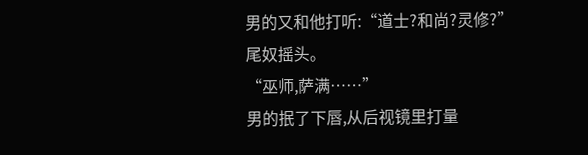男的又和他打听:“道士?和尚?灵修?”
尾奴摇头。
“巫师,萨满……”
男的抿了下唇,从后视镜里打量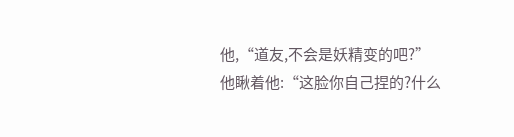他,“道友,不会是妖精变的吧?”
他瞅着他:“这脸你自己捏的?什么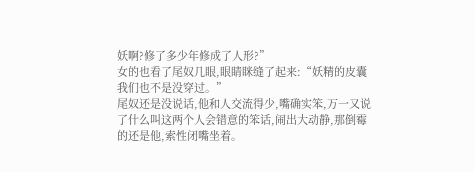妖啊?修了多少年修成了人形?”
女的也看了尾奴几眼,眼睛眯缝了起来:“妖精的皮囊我们也不是没穿过。”
尾奴还是没说话,他和人交流得少,嘴确实笨,万一又说了什么叫这两个人会错意的笨话,闹出大动静,那倒霉的还是他,索性闭嘴坐着。